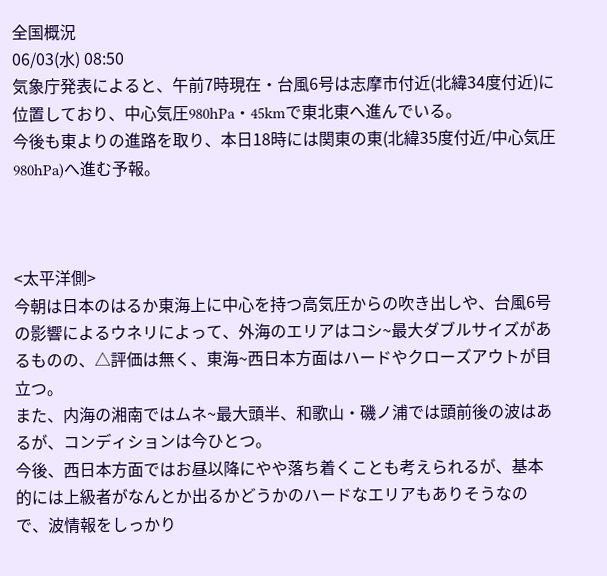全国概況
06/03(水) 08:50
気象庁発表によると、午前7時現在・台風6号は志摩市付近(北緯34度付近)に位置しており、中心気圧980hPa・45kmで東北東へ進んでいる。
今後も東よりの進路を取り、本日18時には関東の東(北緯35度付近/中心気圧980hPa)へ進む予報。



<太平洋側>
今朝は日本のはるか東海上に中心を持つ高気圧からの吹き出しや、台風6号の影響によるウネリによって、外海のエリアはコシ~最大ダブルサイズがあるものの、△評価は無く、東海~西日本方面はハードやクローズアウトが目立つ。
また、内海の湘南ではムネ~最大頭半、和歌山・磯ノ浦では頭前後の波はあるが、コンディションは今ひとつ。
今後、西日本方面ではお昼以降にやや落ち着くことも考えられるが、基本的には上級者がなんとか出るかどうかのハードなエリアもありそうなので、波情報をしっかり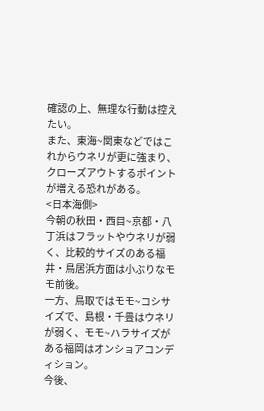確認の上、無理な行動は控えたい。
また、東海~関東などではこれからウネリが更に強まり、クローズアウトするポイントが増える恐れがある。
<日本海側>
今朝の秋田・西目~京都・八丁浜はフラットやウネリが弱く、比較的サイズのある福井・鳥居浜方面は小ぶりなモモ前後。
一方、鳥取ではモモ~コシサイズで、島根・千畳はウネリが弱く、モモ~ハラサイズがある福岡はオンショアコンディション。
今後、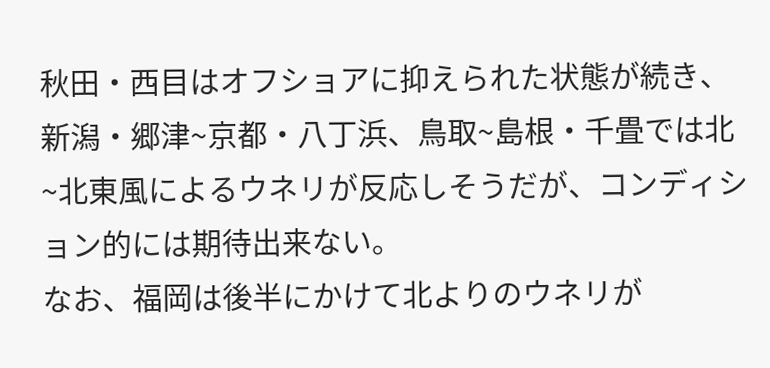秋田・西目はオフショアに抑えられた状態が続き、新潟・郷津~京都・八丁浜、鳥取~島根・千畳では北~北東風によるウネリが反応しそうだが、コンディション的には期待出来ない。
なお、福岡は後半にかけて北よりのウネリが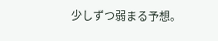少しずつ弱まる予想。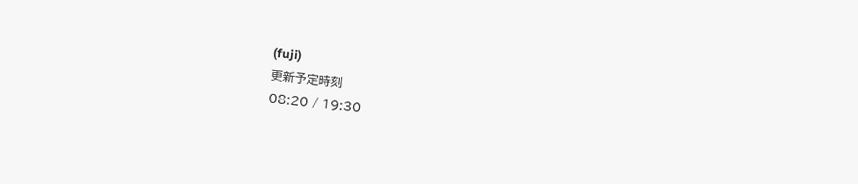(fuji)
更新予定時刻
08:20 / 19:30